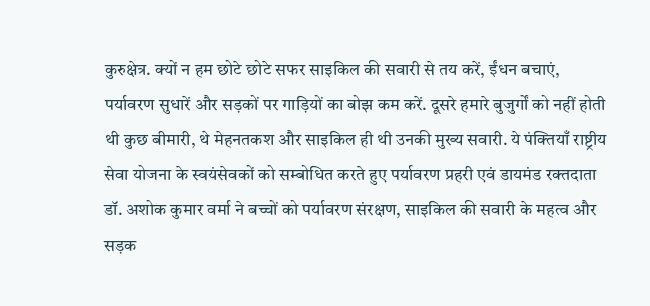कुरुक्षेत्र. क्यों न हम छोटे छोटे सफर साइकिल की सवारी से तय करें, ईंधन बचाएं, पर्यावरण सुधारें और सड़कों पर गाड़ियों का बोझ कम करें. दूसरे हमारे बुजुर्गों को नहीं होती थी कुछ बीमारी, थे मेहनतकश और साइकिल ही थी उनकी मुख्य सवारी. ये पंक्तियाँ राष्ट्रीय सेवा योजना के स्वयंसेवकों को सम्बोधित करते हुए पर्यावरण प्रहरी एवं डायमंड रक्तदाता डॉ. अशोक कुमार वर्मा ने बच्चों को पर्यावरण संरक्षण, साइकिल की सवारी के महत्व और सड़क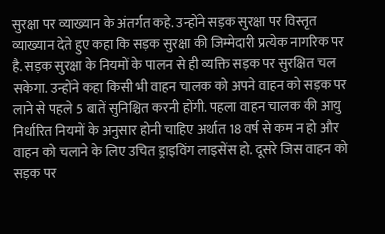सुरक्षा पर व्याख्यान के अंतर्गत कहे. उन्होंने सड़क सुरक्षा पर विस्तृत व्याख्यान देते हुए कहा कि सड़क सुरक्षा की जिम्मेदारी प्रत्येक नागरिक पर है. सड़क सुरक्षा के नियमों के पालन से ही व्यक्ति सड़क पर सुरक्षित चल सकेगा. उन्होंने कहा किसी भी वाहन चालक को अपने वाहन को सड़क पर लाने से पहले 5 बातें सुनिश्चित करनी होंगी. पहला वाहन चालक की आयु निर्धारित नियमों के अनुसार होनी चाहिए अर्थात 18 वर्ष से कम न हो और वाहन को चलाने के लिए उचित ड्राइविंग लाइसेंस हो. दूसरे जिस वाहन को सड़क पर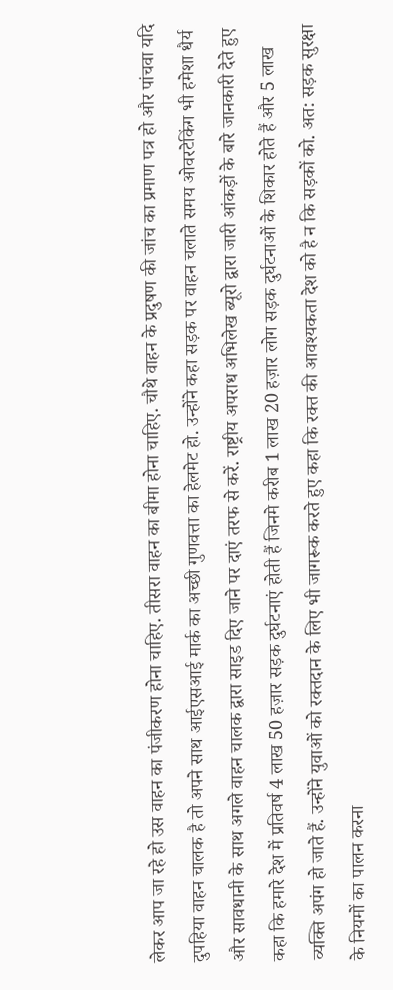लेकर आप जा रहे हो उस वाहन का पंजीकरण होना चाहिए. तीसरा वाहन का बीमा होना चाहिए. चौथे वाहन के प्रदुषण की जांच का प्रमाण पत्र हो और पांचवा यदि दुपहिया वाहन चालक है तो अपने साथ आईएसआई मार्क का अच्छी गुणवत्ता का हेलमेट हो. उन्होंने कहा सड़क पर वाहन चलाते समय ओवरटेकिंग भी हमेशा धैर्य और सावधानी के साथ अगले वाहन चालक द्वारा साइड दिए जाने पर दाएं तरफ से करें. राष्ट्रीय अपराध अभिलेख ब्यूरो द्वारा जारी आंकड़ों के बारे जानकारी देते हुए कहा कि हमारे देश में प्रतिवर्ष 4 लाख 50 हज़ार सड़क दुर्घटनाएं होती हैं जिनमे करीब 1 लाख 20 हज़ार लोग सड़क दुर्घटनाओं के शिकार होते हैं और 5 लाख व्यक्ति अपंग हो जाते हैं. उन्होंने युवाओं को रक्तदान के लिए भी जागरूक करते हुए कहा कि रक्त की आवश्यकता देश को है न कि सड़कों को. अत: सड़क सुरक्षा के नियमों का पालन करना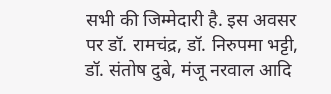सभी की जिम्मेदारी है. इस अवसर पर डॉ. रामचंद्र, डॉ. निरुपमा भट्टी, डॉ. संतोष दुबे, मंजू नरवाल आदि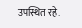उपस्थित रहे.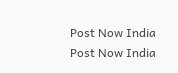Post Now India Post Now India